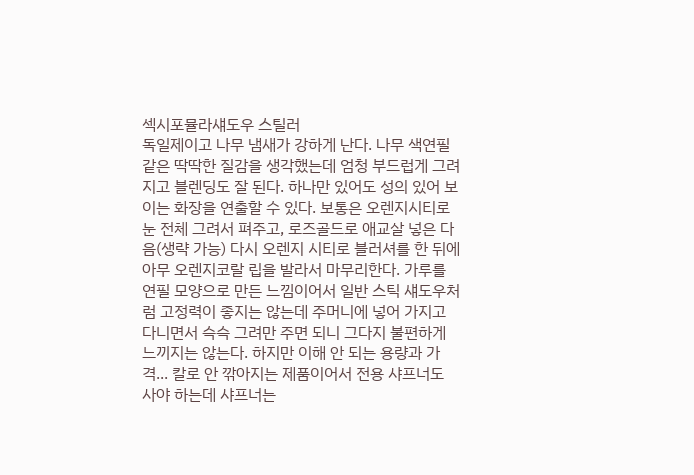섹시포뮬라섀도우 스틸러
독일제이고 나무 냄새가 강하게 난다. 나무 색연필같은 딱딱한 질감을 생각했는데 엄청 부드럽게 그려지고 블렌딩도 잘 된다. 하나만 있어도 성의 있어 보이는 화장을 연출할 수 있다. 보통은 오렌지시티로 눈 전체 그려서 펴주고, 로즈골드로 애교살 넣은 다음(생략 가능) 다시 오렌지 시티로 블러셔를 한 뒤에 아무 오렌지코랄 립을 발라서 마무리한다. 가루를 연필 모양으로 만든 느낌이어서 일반 스틱 섀도우처럼 고정력이 좋지는 않는데 주머니에 넣어 가지고 다니면서 슥슥 그려만 주면 되니 그다지 불편하게 느끼지는 않는다. 하지만 이해 안 되는 용량과 가격... 칼로 안 깎아지는 제품이어서 전용 샤프너도 사야 하는데 샤프너는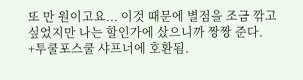또 만 원이고요... 이것 때문에 별점을 조금 깎고 싶었지만 나는 할인가에 샀으니까 짱짱 준다.
+투쿨포스쿨 샤프너에 호환됨.